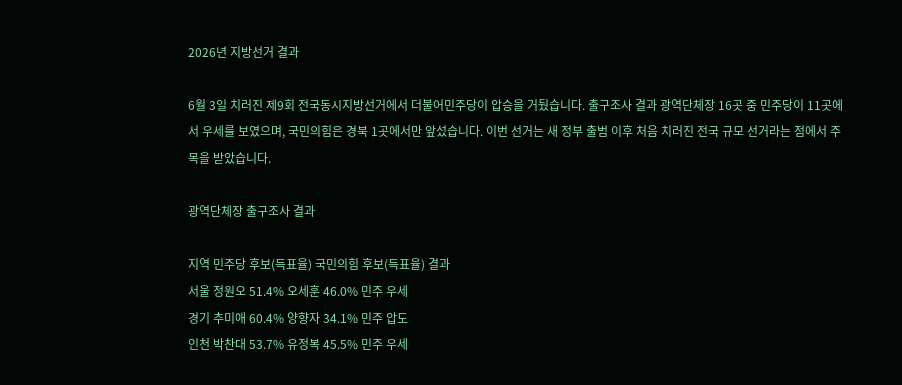2026년 지방선거 결과

6월 3일 치러진 제9회 전국동시지방선거에서 더불어민주당이 압승을 거뒀습니다. 출구조사 결과 광역단체장 16곳 중 민주당이 11곳에서 우세를 보였으며, 국민의힘은 경북 1곳에서만 앞섰습니다. 이번 선거는 새 정부 출범 이후 처음 치러진 전국 규모 선거라는 점에서 주목을 받았습니다.

광역단체장 출구조사 결과

지역 민주당 후보(득표율) 국민의힘 후보(득표율) 결과
서울 정원오 51.4% 오세훈 46.0% 민주 우세
경기 추미애 60.4% 양향자 34.1% 민주 압도
인천 박찬대 53.7% 유정복 45.5% 민주 우세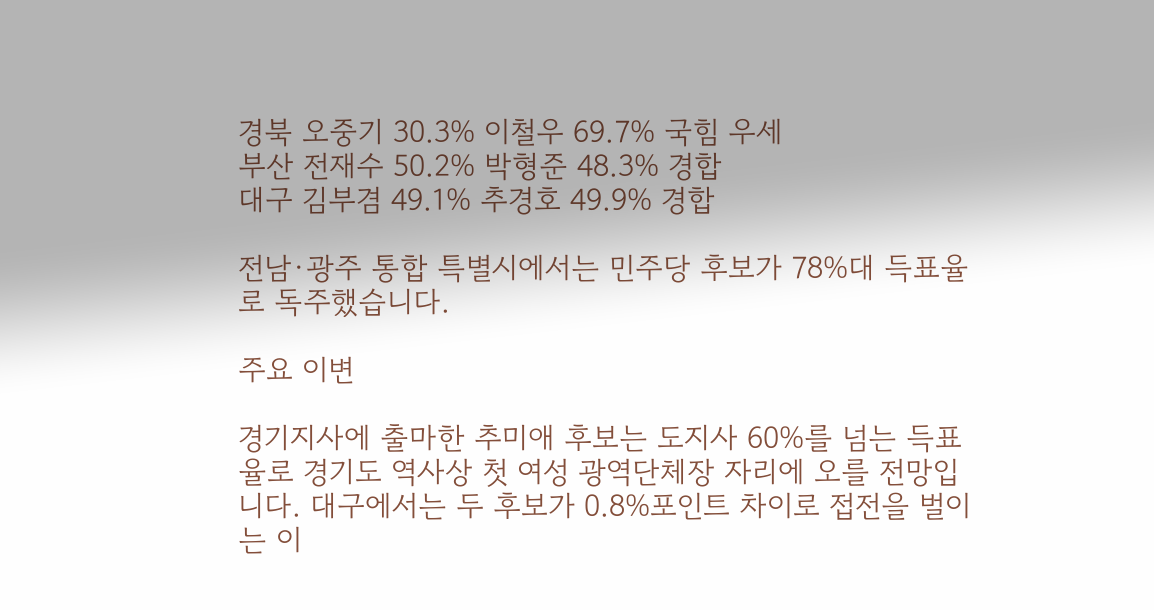경북 오중기 30.3% 이철우 69.7% 국힘 우세
부산 전재수 50.2% 박형준 48.3% 경합
대구 김부겸 49.1% 추경호 49.9% 경합

전남·광주 통합 특별시에서는 민주당 후보가 78%대 득표율로 독주했습니다.

주요 이변

경기지사에 출마한 추미애 후보는 도지사 60%를 넘는 득표율로 경기도 역사상 첫 여성 광역단체장 자리에 오를 전망입니다. 대구에서는 두 후보가 0.8%포인트 차이로 접전을 벌이는 이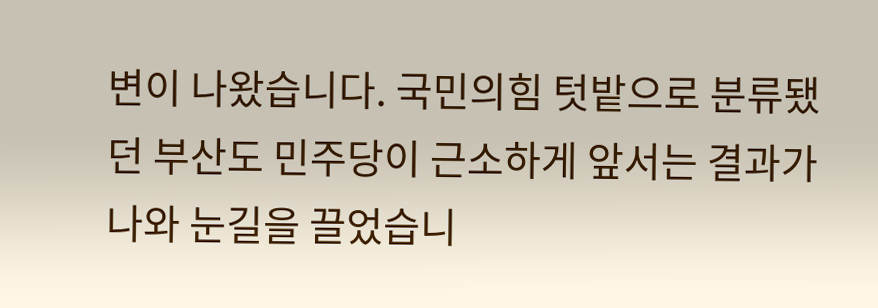변이 나왔습니다. 국민의힘 텃밭으로 분류됐던 부산도 민주당이 근소하게 앞서는 결과가 나와 눈길을 끌었습니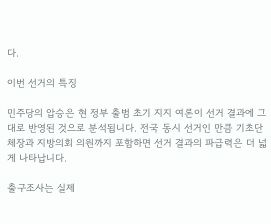다.

이번 선거의 특징

민주당의 압승은 현 정부 출범 초기 지지 여론이 선거 결과에 그대로 반영된 것으로 분석됩니다. 전국 동시 선거인 만큼 기초단체장과 지방의회 의원까지 포함하면 선거 결과의 파급력은 더 넓게 나타납니다.

출구조사는 실제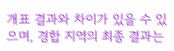개표 결과와 차이가 있을 수 있으며, 경합 지역의 최종 결과는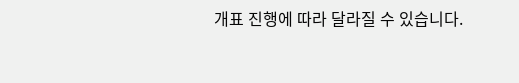개표 진행에 따라 달라질 수 있습니다.